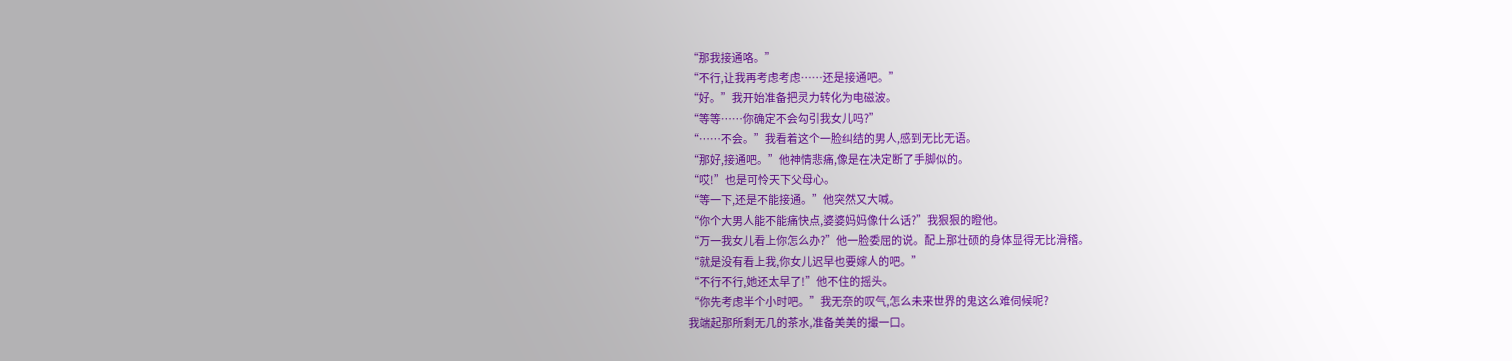“那我接通咯。”
“不行,让我再考虑考虑……还是接通吧。”
“好。”我开始准备把灵力转化为电磁波。
“等等……你确定不会勾引我女儿吗?”
“……不会。”我看着这个一脸纠结的男人,感到无比无语。
“那好,接通吧。”他神情悲痛,像是在决定断了手脚似的。
“哎!”也是可怜天下父母心。
“等一下,还是不能接通。”他突然又大喊。
“你个大男人能不能痛快点,婆婆妈妈像什么话?”我狠狠的瞪他。
“万一我女儿看上你怎么办?”他一脸委屈的说。配上那壮硕的身体显得无比滑稽。
“就是没有看上我,你女儿迟早也要嫁人的吧。”
“不行不行,她还太早了!”他不住的摇头。
“你先考虑半个小时吧。”我无奈的叹气,怎么未来世界的鬼这么难伺候呢?
我端起那所剩无几的茶水,准备美美的撮一口。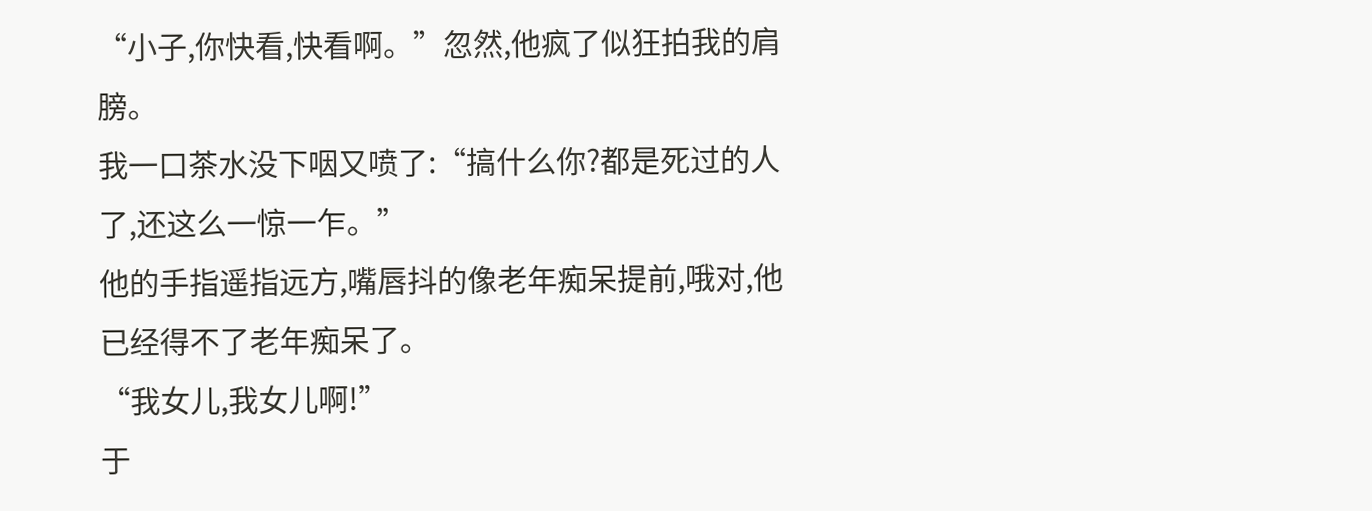“小子,你快看,快看啊。”忽然,他疯了似狂拍我的肩膀。
我一口茶水没下咽又喷了:“搞什么你?都是死过的人了,还这么一惊一乍。”
他的手指遥指远方,嘴唇抖的像老年痴呆提前,哦对,他已经得不了老年痴呆了。
“我女儿,我女儿啊!”
于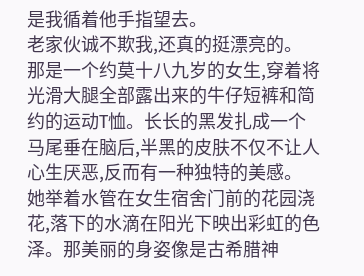是我循着他手指望去。
老家伙诚不欺我,还真的挺漂亮的。
那是一个约莫十八九岁的女生,穿着将光滑大腿全部露出来的牛仔短裤和简约的运动T恤。长长的黑发扎成一个马尾垂在脑后,半黑的皮肤不仅不让人心生厌恶,反而有一种独特的美感。
她举着水管在女生宿舍门前的花园浇花,落下的水滴在阳光下映出彩虹的色泽。那美丽的身姿像是古希腊神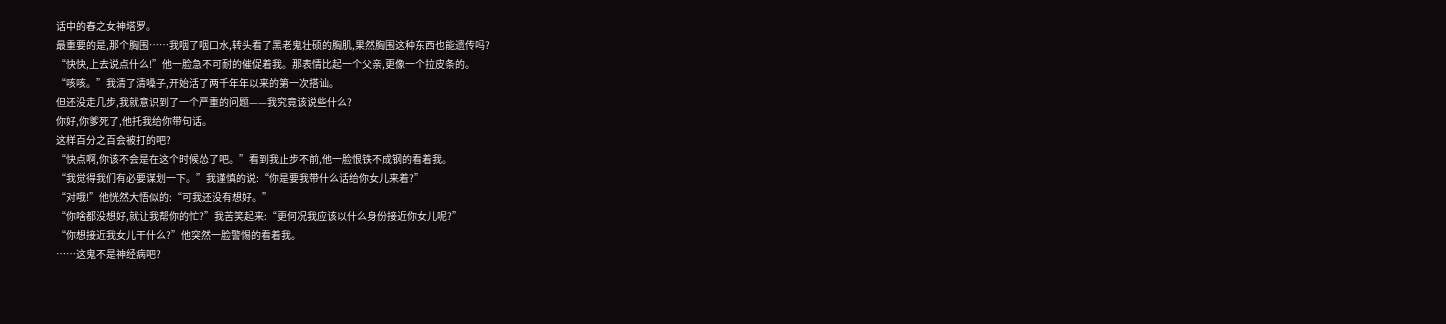话中的春之女神塔罗。
最重要的是,那个胸围……我咽了咽口水,转头看了黑老鬼壮硕的胸肌,果然胸围这种东西也能遗传吗?
“快快,上去说点什么!”他一脸急不可耐的催促着我。那表情比起一个父亲,更像一个拉皮条的。
“咳咳。”我清了清嗓子,开始活了两千年年以来的第一次搭讪。
但还没走几步,我就意识到了一个严重的问题——我究竟该说些什么?
你好,你爹死了,他托我给你带句话。
这样百分之百会被打的吧?
“快点啊,你该不会是在这个时候怂了吧。”看到我止步不前,他一脸恨铁不成钢的看着我。
“我觉得我们有必要谋划一下。”我谨慎的说:“你是要我带什么话给你女儿来着?”
“对哦!”他恍然大悟似的:“可我还没有想好。”
“你啥都没想好,就让我帮你的忙?”我苦笑起来:“更何况我应该以什么身份接近你女儿呢?”
“你想接近我女儿干什么?”他突然一脸警惕的看着我。
……这鬼不是神经病吧?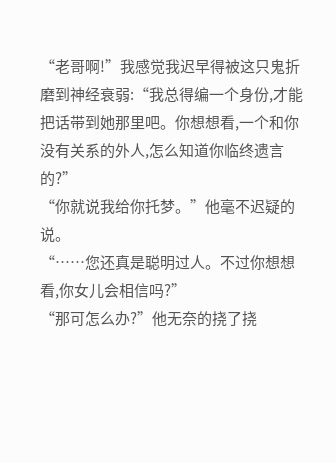“老哥啊!”我感觉我迟早得被这只鬼折磨到神经衰弱:“我总得编一个身份,才能把话带到她那里吧。你想想看,一个和你没有关系的外人,怎么知道你临终遗言的?”
“你就说我给你托梦。”他毫不迟疑的说。
“……您还真是聪明过人。不过你想想看,你女儿会相信吗?”
“那可怎么办?”他无奈的挠了挠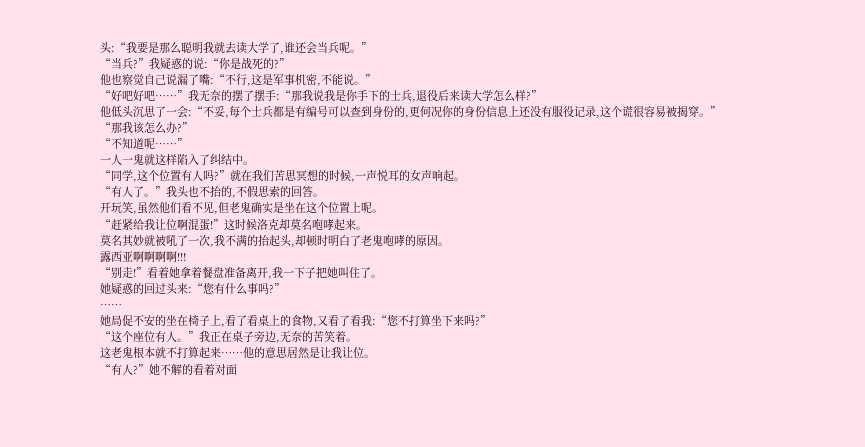头:“我要是那么聪明我就去读大学了,谁还会当兵呢。”
“当兵?”我疑惑的说:“你是战死的?”
他也察觉自己说漏了嘴:“不行,这是军事机密,不能说。”
“好吧好吧……”我无奈的摆了摆手:“那我说我是你手下的士兵,退役后来读大学怎么样?”
他低头沉思了一会:“不妥,每个士兵都是有编号可以查到身份的,更何况你的身份信息上还没有服役记录,这个谎很容易被揭穿。”
“那我该怎么办?”
“不知道呢……”
一人一鬼就这样陷入了纠结中。
“同学,这个位置有人吗?”就在我们苦思冥想的时候,一声悦耳的女声响起。
“有人了。”我头也不抬的,不假思索的回答。
开玩笑,虽然他们看不见,但老鬼确实是坐在这个位置上呢。
“赶紧给我让位啊混蛋!”这时候洛克却莫名咆哮起来。
莫名其妙就被吼了一次,我不满的抬起头,却顿时明白了老鬼咆哮的原因。
露西亚啊啊啊啊!!!
“别走!”看着她拿着餐盘准备离开,我一下子把她叫住了。
她疑惑的回过头来:“您有什么事吗?”
……
她局促不安的坐在椅子上,看了看桌上的食物,又看了看我:“您不打算坐下来吗?”
“这个座位有人。”我正在桌子旁边,无奈的苦笑着。
这老鬼根本就不打算起来……他的意思居然是让我让位。
“有人?”她不解的看着对面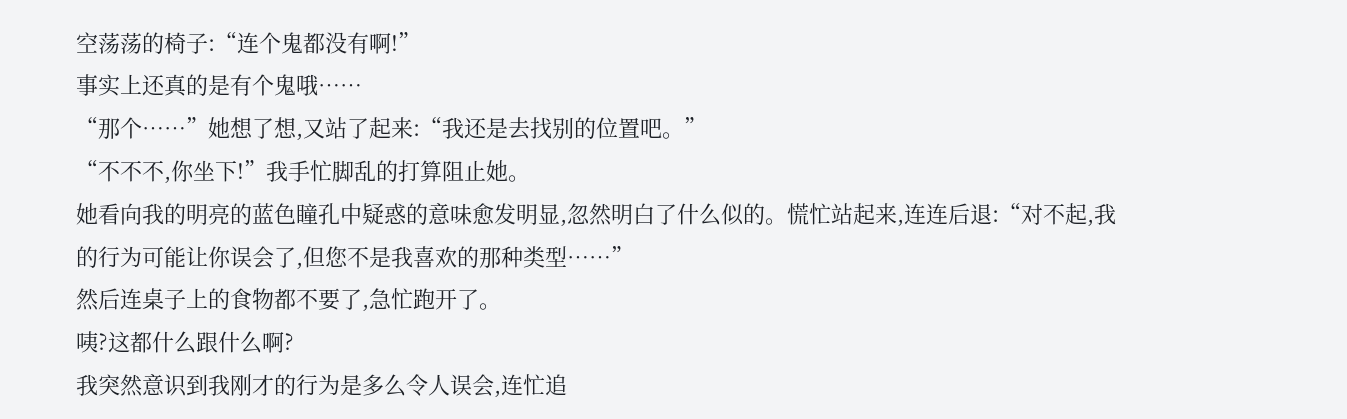空荡荡的椅子:“连个鬼都没有啊!”
事实上还真的是有个鬼哦……
“那个……”她想了想,又站了起来:“我还是去找别的位置吧。”
“不不不,你坐下!”我手忙脚乱的打算阻止她。
她看向我的明亮的蓝色瞳孔中疑惑的意味愈发明显,忽然明白了什么似的。慌忙站起来,连连后退:“对不起,我的行为可能让你误会了,但您不是我喜欢的那种类型……”
然后连桌子上的食物都不要了,急忙跑开了。
咦?这都什么跟什么啊?
我突然意识到我刚才的行为是多么令人误会,连忙追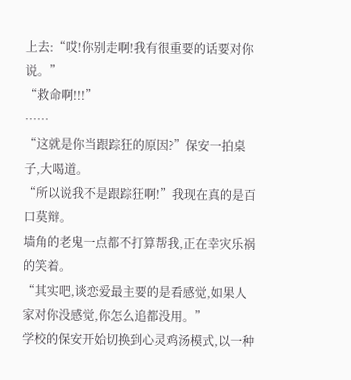上去:“哎!你别走啊!我有很重要的话要对你说。”
“救命啊!!!”
……
“这就是你当跟踪狂的原因?”保安一拍桌子,大喝道。
“所以说我不是跟踪狂啊!”我现在真的是百口莫辩。
墙角的老鬼一点都不打算帮我,正在幸灾乐祸的笑着。
“其实吧,谈恋爱最主要的是看感觉,如果人家对你没感觉,你怎么追都没用。”
学校的保安开始切换到心灵鸡汤模式,以一种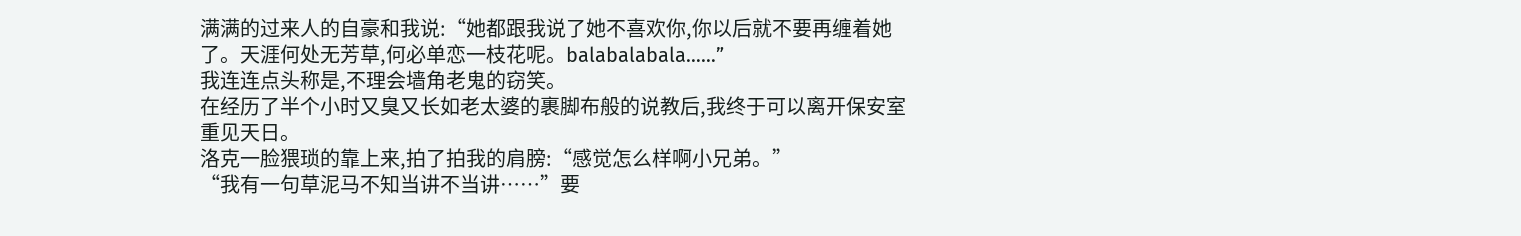满满的过来人的自豪和我说:“她都跟我说了她不喜欢你,你以后就不要再缠着她了。天涯何处无芳草,何必单恋一枝花呢。balabalabala……”
我连连点头称是,不理会墙角老鬼的窃笑。
在经历了半个小时又臭又长如老太婆的裹脚布般的说教后,我终于可以离开保安室重见天日。
洛克一脸猥琐的靠上来,拍了拍我的肩膀:“感觉怎么样啊小兄弟。”
“我有一句草泥马不知当讲不当讲……”要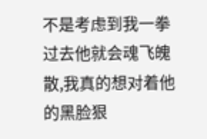不是考虑到我一拳过去他就会魂飞魄散,我真的想对着他的黑脸狠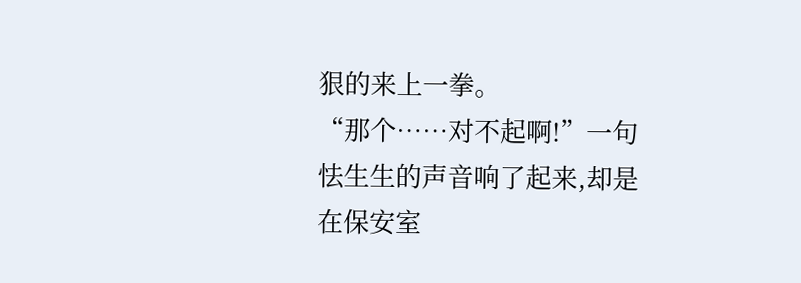狠的来上一拳。
“那个……对不起啊!”一句怯生生的声音响了起来,却是在保安室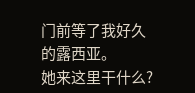门前等了我好久的露西亚。
她来这里干什么?